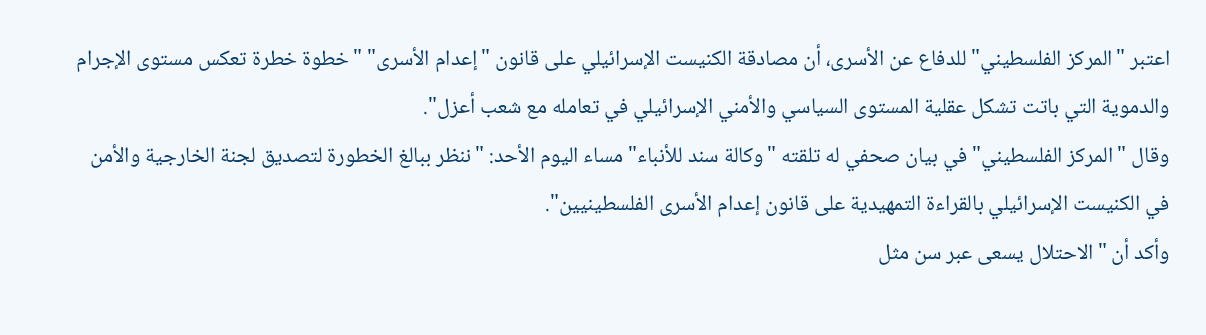اعتبر "المركز الفلسطيني" للدفاع عن الأسرى، أن مصادقة الكنيست الإسرائيلي على قانون "إعدام الأسرى" "خطوة خطرة تعكس مستوى الإجرام والدموية التي باتت تشكل عقلية المستوى السياسي والأمني الإسرائيلي في تعامله مع شعب أعزل".
وقال "المركز الفلسطيني" في بيان صحفي له تلقته "وكالة سند للأنباء" مساء اليوم الأحد: "ننظر ببالغ الخطورة لتصديق لجنة الخارجية والأمن في الكنيست الإسرائيلي بالقراءة التمهيدية على قانون إعدام الأسرى الفلسطينيين".
وأكد أن "الاحتلال يسعى عبر سن مثل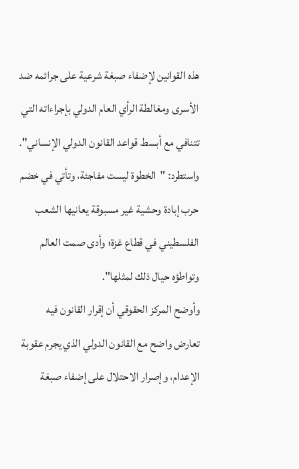هذه القوانين لإضفاء صبغة شرعية على جرائمه ضد الأسرى ومغالطة الرأي العام الدولي بإجراءاته التي تتنافي مع أبسط قواعد القانون الدولي الإنساني".
واستطرد: "الخطوة ليست مفاجئة، وتأتي في خضم حرب إبادة وحشية غير مسبوقة يعانيها الشعب الفلسطيني في قطاع غزة؛ وأدى صمت العالم وتواطؤه حيال ذلك لمثلها".
وأوضح المركز الحقوقي أن إقرار القانون فيه تعارض واضح مع القانون الدولي الذي يجرم عقوبة الإعدام، وإصرار الاحتلال على إضفاء صبغة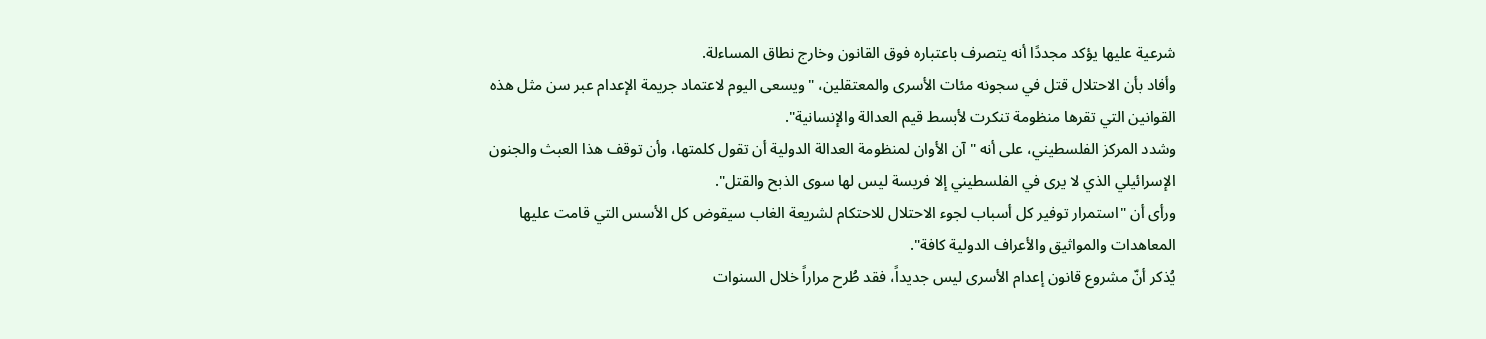شرعية عليها يؤكد مجددًا أنه يتصرف باعتباره فوق القانون وخارج نطاق المساءلة.
وأفاد بأن الاحتلال قتل في سجونه مئات الأسرى والمعتقلين، "ويسعى اليوم لاعتماد جريمة الإعدام عبر سن مثل هذه القوانين التي تقرها منظومة تنكرت لأبسط قيم العدالة والإنسانية".
وشدد المركز الفلسطيني، على أنه "آن الأوان لمنظومة العدالة الدولية أن تقول كلمتها، وأن توقف هذا العبث والجنون الإسرائيلي الذي لا يرى في الفلسطيني إلا فريسة ليس لها سوى الذبح والقتل".
ورأى أن "استمرار توفير كل أسباب لجوء الاحتلال للاحتكام لشريعة الغاب سيقوض كل الأسس التي قامت عليها المعاهدات والمواثيق والأعراف الدولية كافة".
يُذكر أنّ مشروع قانون إعدام الأسرى ليس جديداً، فقد طُرح مراراً خلال السنوات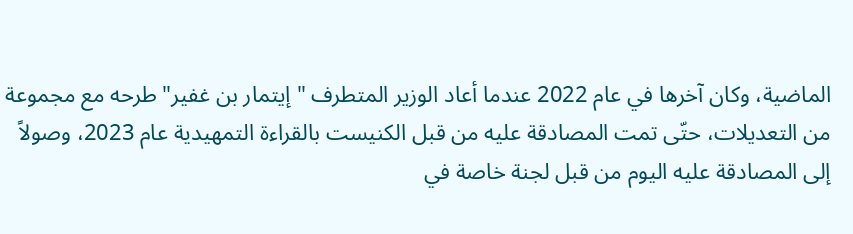الماضية، وكان آخرها في عام 2022 عندما أعاد الوزير المتطرف "إيتمار بن غفير" طرحه مع مجموعة من التعديلات، حتّى تمت المصادقة عليه من قبل الكنيست بالقراءة التمهيدية عام 2023، وصولاً إلى المصادقة عليه اليوم من قبل لجنة خاصة في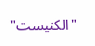"الكنيست"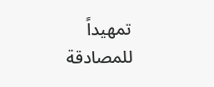تمهيداً للمصادقة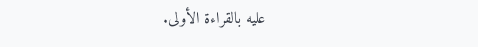عليه بالقراءة الأولى.